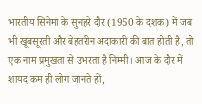भारतीय सिनेमा के सुनहरे दौर (1950 के दशक) में जब भी खूबसूरती और बेहतरीन अदाकारी की बात होती है, तो एक नाम प्रमुखता से उभरता है निम्मी। आज के दौर में शायद कम ही लोग जानते हों,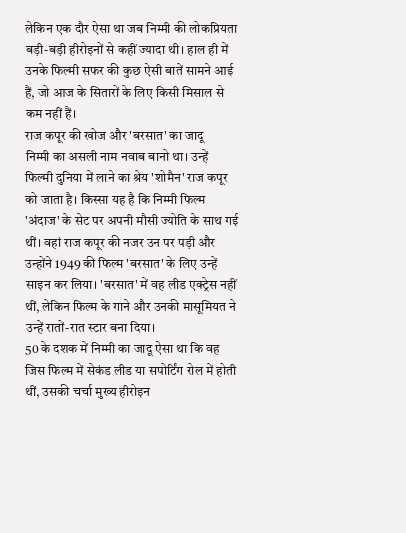लेकिन एक दौर ऐसा था जब निम्मी की लोकप्रियता बड़ी-बड़ी हीरोइनों से कहीं ज्यादा थी। हाल ही में उनके फिल्मी सफर की कुछ ऐसी बातें सामने आई हैं, जो आज के सितारों के लिए किसी मिसाल से कम नहीं हैं।
राज कपूर की खोज और 'बरसात' का जादू
निम्मी का असली नाम नवाब बानो था। उन्हें फिल्मी दुनिया में लाने का श्रेय 'शोमैन' राज कपूर को जाता है। किस्सा यह है कि निम्मी फिल्म 'अंदाज' के सेट पर अपनी मौसी ज्योति के साथ गई थीं। वहां राज कपूर की नजर उन पर पड़ी और उन्होंने 1949 की फिल्म 'बरसात' के लिए उन्हें साइन कर लिया। 'बरसात' में वह लीड एक्ट्रेस नहीं थीं, लेकिन फिल्म के गाने और उनकी मासूमियत ने उन्हें रातों-रात स्टार बना दिया।
50 के दशक में निम्मी का जादू ऐसा था कि वह जिस फिल्म में सेकंड लीड या सपोर्टिंग रोल में होती थीं, उसकी चर्चा मुख्य हीरोइन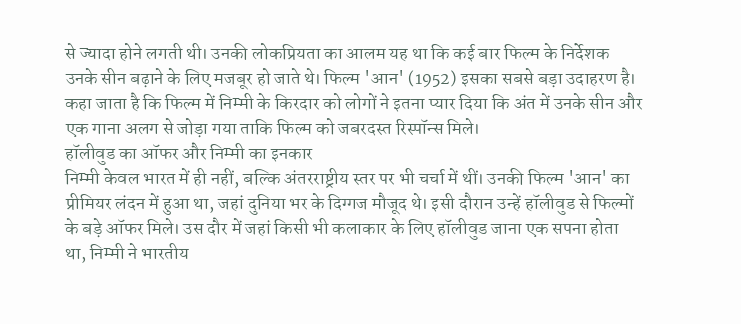से ज्यादा होने लगती थी। उनकी लोकप्रियता का आलम यह था कि कई बार फिल्म के निर्देशक उनके सीन बढ़ाने के लिए मजबूर हो जाते थे। फिल्म 'आन' (1952) इसका सबसे बड़ा उदाहरण है। कहा जाता है कि फिल्म में निम्मी के किरदार को लोगों ने इतना प्यार दिया कि अंत में उनके सीन और एक गाना अलग से जोड़ा गया ताकि फिल्म को जबरदस्त रिस्पॉन्स मिले।
हॉलीवुड का ऑफर और निम्मी का इनकार
निम्मी केवल भारत में ही नहीं, बल्कि अंतरराष्ट्रीय स्तर पर भी चर्चा में थीं। उनकी फिल्म 'आन' का प्रीमियर लंदन में हुआ था, जहां दुनिया भर के दिग्गज मौजूद थे। इसी दौरान उन्हें हॉलीवुड से फिल्मों के बड़े ऑफर मिले। उस दौर में जहां किसी भी कलाकार के लिए हॉलीवुड जाना एक सपना होता था, निम्मी ने भारतीय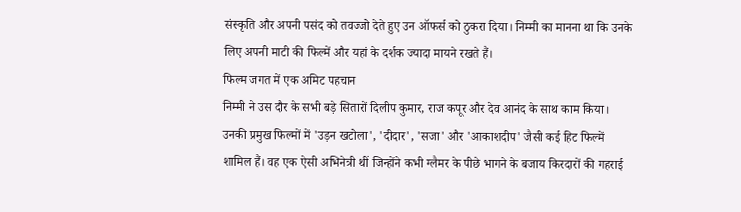संस्कृति और अपनी पसंद को तवज्जो देते हुए उन ऑफर्स को ठुकरा दिया। निम्मी का मानना था कि उनके लिए अपनी माटी की फिल्में और यहां के दर्शक ज्यादा मायने रखते हैं।
फिल्म जगत में एक अमिट पहचान
निम्मी ने उस दौर के सभी बड़े सितारों दिलीप कुमार, राज कपूर और देव आनंद के साथ काम किया। उनकी प्रमुख फिल्मों में 'उड़न खटोला', 'दीदार', 'सजा' और 'आकाशदीप' जैसी कई हिट फिल्में शामिल हैं। वह एक ऐसी अभिनेत्री थीं जिन्होंने कभी ग्लैमर के पीछे भागने के बजाय किरदारों की गहराई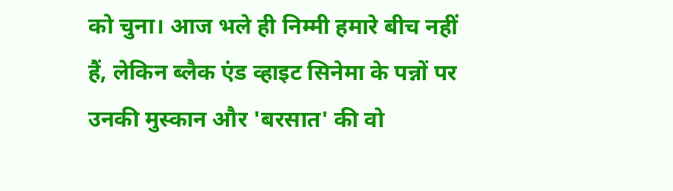को चुना। आज भले ही निम्मी हमारे बीच नहीं हैं, लेकिन ब्लैक एंड व्हाइट सिनेमा के पन्नों पर उनकी मुस्कान और 'बरसात' की वो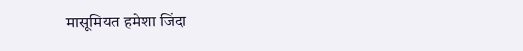मासूमियत हमेशा जिंदा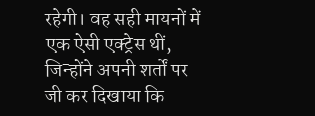रहेगी। वह सही मायनों में एक ऐसी एक्ट्रेस थीं, जिन्होंने अपनी शर्तों पर जी कर दिखाया कि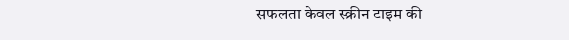सफलता केवल स्क्रीन टाइम की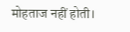मोहताज नहीं होती।